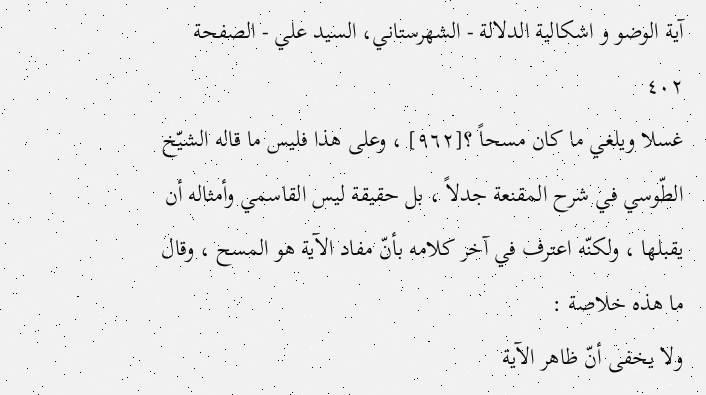آیة الوضو و اشکالیة الدلالة - الشهرستاني، السيد علي - الصفحة ٤٠٢
غسلا ويلغي ما كان مسحاً ؟[٩٦٢] ، وعلى هذا فليس ما قاله الشيّخ الطّوسي في شرح المقنعة جدلاً ، بل حقيقة ليس القاسمي وأمثاله أن يقبلها ، ولكنّه اعترف في آخر كلامه بأنّ مفاد الآية هو المسح ، وقال ما هذه خلاصة :
ولا يخفى أنّ ظاهر الآية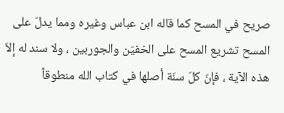صريح في المسح كما قاله ابن عباس وغيره ومما يدلّ على المسح تشريع المسح على الخفيّن والجوربين ، ولا سند له إلاّ هذه الآية ، فإنّ كلّ سنّة أصلها في كتاب الله منطوقاً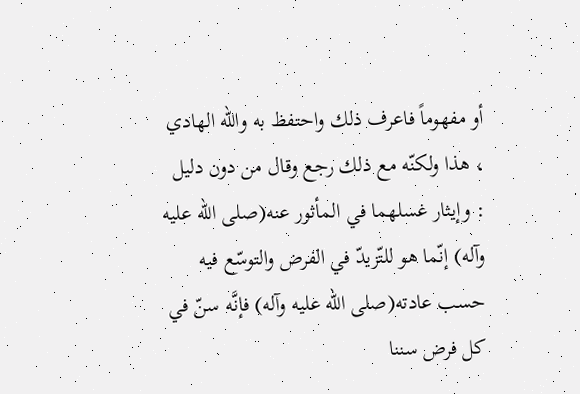أو مفهوماً فاعرف ذلك واحتفظ به والله الهادي ، هذا ولكنّه مع ذلك رجع وقال من دون دليل : وإيثار غسلهما في المأثور عنه(صلى الله عليه وآله) إنّما هو للتّزيدّ في الفرض والتوسّع فيه حسب عادته(صلى الله عليه وآله) فإنَّه سنّ في كل فرض سننا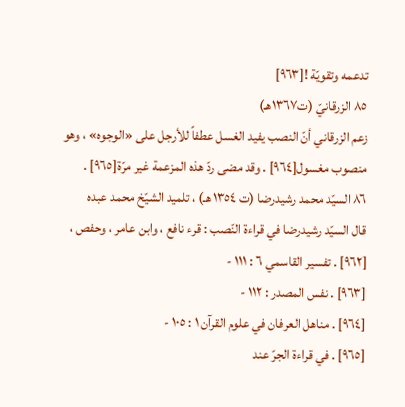تدعمه وتقويّة ![٩٦٣]
٨٥ الزرقانيّ (ت١٣٦٧هـ)
زعم الزرقاني أنّ النصب يفيد الغسل عطفاً للأرجل على «الوجوه» ، وهو منصوب مغسول[٩٦٤] . وقد مضى ردّ هذه المزعمة غير مرّة[٩٦٥] .
٨٦ السيّد محمد رشيدرضا (ت ١٣٥٤ هـ) ، تلميد الشيّخ محمد عبده
قال السيّد رشيدرضا في قراءة النّصب : قرء نافع ، وابن عامر ، وحفص ،
[٩٦٢] . تفسير القاسمي ٦ : ١١١ -
[٩٦٣] . نفس المصدر : ١١٢ -
[٩٦٤] . مناهل العرفان في علوم القرآن ١ : ١٠٥ -
[٩٦٥] . في قراءة الجرّ عند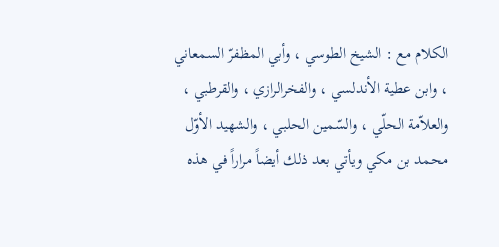الكلام مع : الشيخ الطوسي ، وأبي المظفرّ السمعاني ، وابن عطية الأندلسي ، والفخرالرازي ، والقرطبي ، والعلاّمة الحلّي ، والسّمين الحلبي ، والشهيد الأوّل محمد بن مكي ويأتي بعد ذلك أيضاً مراراً في هذه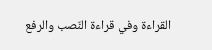القراءة وفي قراءة النّصب والرفع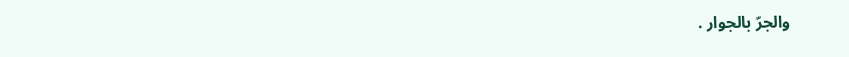والجرّ بالجوار .